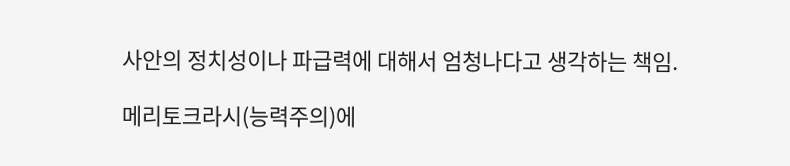사안의 정치성이나 파급력에 대해서 엄청나다고 생각하는 책임.

메리토크라시(능력주의)에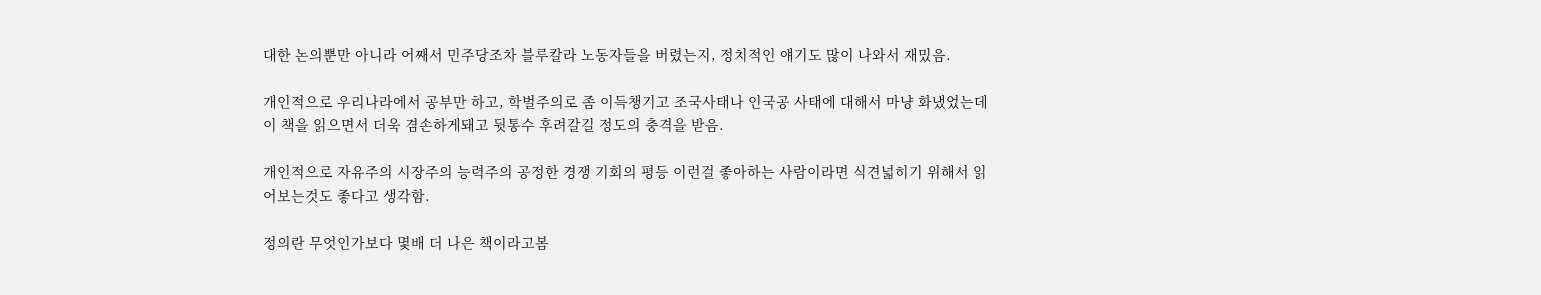대한 논의뿐만 아니라 어째서 민주당조차 블루칼라 노동자들을 버렸는지, 정치적인 얘기도 많이 나와서 재밌음.

개인적으로 우리나라에서 공부만 하고, 학벌주의로 좀 이득챙기고 조국사태나 인국공 사태에 대해서 마냥 화냈었는데 이 책을 읽으면서 더욱 겸손하게돼고 뒷통수 후려갈길 정도의 충격을 받음.

개인적으로 자유주의 시장주의 능력주의 공정한 경쟁 기회의 평등 이런걸 좋아하는 사람이라면 식견넓히기 위해서 읽어보는것도 좋다고 생각함.

정의란 무엇인가보다 몇배 더 나은 책이라고봄